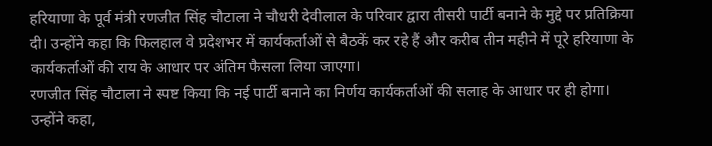हरियाणा के पूर्व मंत्री रणजीत सिंह चौटाला ने चौधरी देवीलाल के परिवार द्वारा तीसरी पार्टी बनाने के मुद्दे पर प्रतिक्रिया दी। उन्होंने कहा कि फिलहाल वे प्रदेशभर में कार्यकर्ताओं से बैठकें कर रहे हैं और करीब तीन महीने में पूरे हरियाणा के कार्यकर्ताओं की राय के आधार पर अंतिम फैसला लिया जाएगा।
रणजीत सिंह चौटाला ने स्पष्ट किया कि नई पार्टी बनाने का निर्णय कार्यकर्ताओं की सलाह के आधार पर ही होगा। उन्होंने कहा,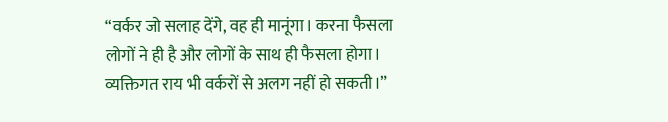“वर्कर जो सलाह देंगे, वह ही मानूंगा। करना फैसला लोगों ने ही है और लोगों के साथ ही फैसला होगा। व्यक्तिगत राय भी वर्करों से अलग नहीं हो सकती।”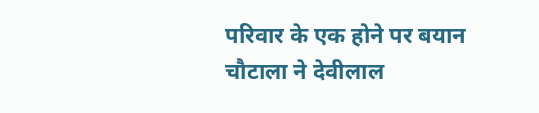परिवार के एक होने पर बयान
चौटाला ने देवीलाल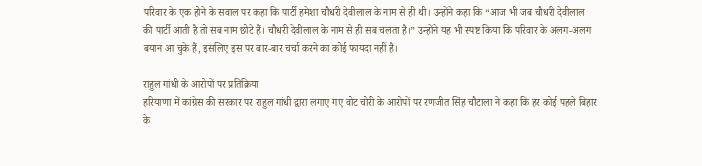परिवार के एक होने के सवाल पर कहा कि पार्टी हमेशा चौधरी देवीलाल के नाम से ही थी। उन्होंने कहा कि “आज भी जब चौधरी देवीलाल की पार्टी आती है तो सब नाम छोटे हैं। चौधरी देवीलाल के नाम से ही सब चलता है।” उन्होंने यह भी स्पष्ट किया कि परिवार के अलग-अलग बयान आ चुके हैं, इसलिए इस पर बार-बार चर्चा करने का कोई फायदा नहीं है।

राहुल गांधी के आरोपों पर प्रतिक्रिया
हरियाणा में कांग्रेस की सरकार पर राहुल गांधी द्वारा लगाए गए वोट चोरी के आरोपों पर रणजीत सिंह चौटाला ने कहा कि हर कोई पहले बिहार के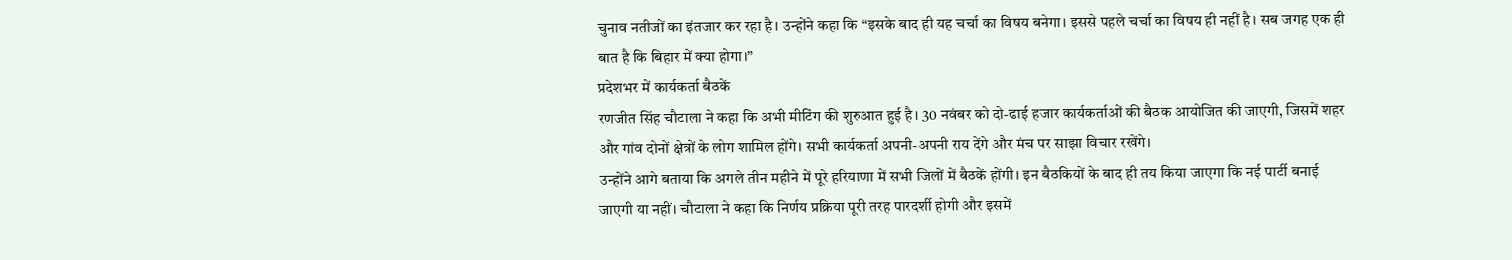चुनाव नतीजों का इंतजार कर रहा है। उन्होंने कहा कि “इसके बाद ही यह चर्चा का विषय बनेगा। इससे पहले चर्चा का विषय ही नहीं है। सब जगह एक ही बात है कि बिहार में क्या होगा।”
प्रदेशभर में कार्यकर्ता बैठकें
रणजीत सिंह चौटाला ने कहा कि अभी मीटिंग की शुरुआत हुई है। 30 नवंबर को दो-ढाई हजार कार्यकर्ताओं की बैठक आयोजित की जाएगी, जिसमें शहर और गांव दोनों क्षेत्रों के लोग शामिल होंगे। सभी कार्यकर्ता अपनी-अपनी राय देंगे और मंच पर साझा विचार रखेंगे।
उन्होंने आगे बताया कि अगले तीन महीने में पूरे हरियाणा में सभी जिलों में बैठकें होंगी। इन बैठकियों के बाद ही तय किया जाएगा कि नई पार्टी बनाई जाएगी या नहीं। चौटाला ने कहा कि निर्णय प्रक्रिया पूरी तरह पारदर्शी होगी और इसमें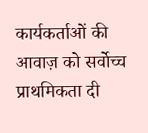कार्यकर्ताओं की आवाज़ को सर्वोच्च प्राथमिकता दी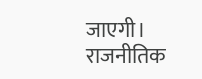जाएगी।
राजनीतिक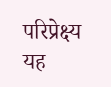परिप्रेक्ष्य
यह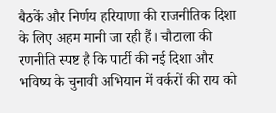बैठकें और निर्णय हरियाणा की राजनीतिक दिशा के लिए अहम मानी जा रही हैं। चौटाला की रणनीति स्पष्ट है कि पार्टी की नई दिशा और भविष्य के चुनावी अभियान में वर्करों की राय को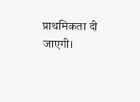प्राथमिकता दी जाएगी।